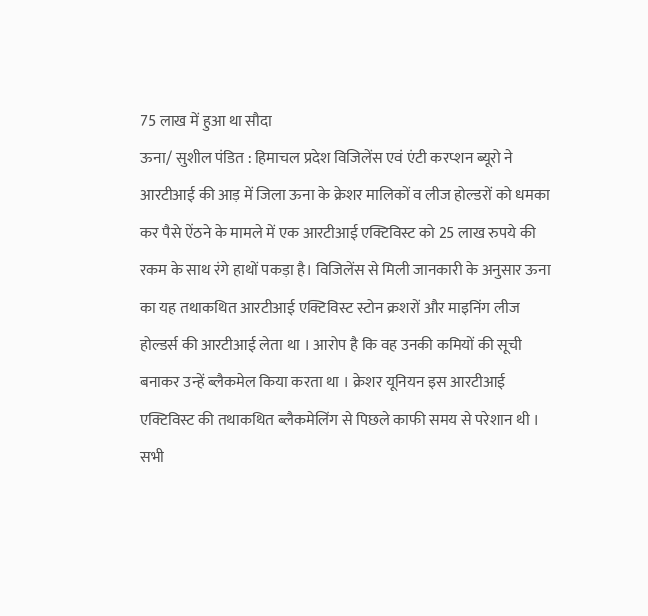75 लाख में हुआ था सौदा
ऊना/ सुशील पंडित : हिमाचल प्रदेश विजिलेंस एवं एंटी करप्शन ब्यूरो ने आरटीआई की आड़ में जिला ऊना के क्रेशर मालिकों व लीज होल्डरों को धमका कर पैसे ऐंठने के मामले में एक आरटीआई एक्टिविस्ट को 25 लाख रुपये की रकम के साथ रंगे हाथों पकड़ा है। विजिलेंस से मिली जानकारी के अनुसार ऊना का यह तथाकथित आरटीआई एक्टिविस्ट स्टोन क्रशरों और माइनिंग लीज होल्डर्स की आरटीआई लेता था । आरोप है कि वह उनकी कमियों की सूची बनाकर उन्हें ब्लैकमेल किया करता था । क्रेशर यूनियन इस आरटीआई एक्टिविस्ट की तथाकथित ब्लैकमेलिंग से पिछले काफी समय से परेशान थी । सभी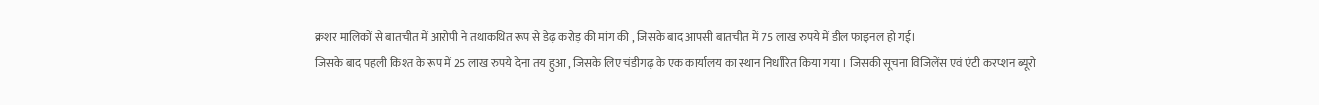क्रशर मालिकों से बातचीत में आरोपी ने तथाकथित रूप से डेढ़ करोड़ की मांग की , जिसके बाद आपसी बातचीत में 75 लाख रुपये में डील फाइनल हो गई।
जिसके बाद पहली किश्त के रूप में 25 लाख रुपये देना तय हुआ , जिसके लिए चंडीगढ़ के एक कार्यालय का स्थान निर्धारित किया गया । जिसकी सूचना विजिलेंस एवं एंटी करप्शन ब्यूरो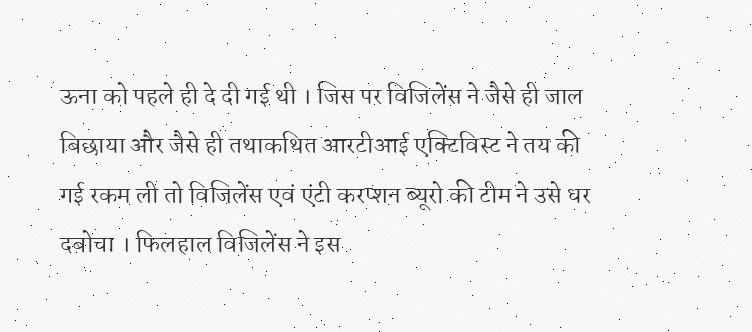ऊना को पहले ही दे दी गई थी । जिस पर विजिलेंस ने जैसे ही जाल बिछाया और जैसे ही तथाकथित आरटीआई एक्टिविस्ट ने तय की गई रकम ली तो विजिलेंस एवं एंटी करप्शन ब्यूरो की टीम ने उसे धर दबोचा । फिलहाल विजिलेंस ने इस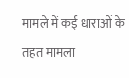मामले में कई धाराओं के तहत मामला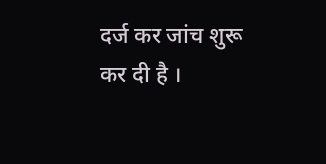दर्ज कर जांच शुरू कर दी है ।